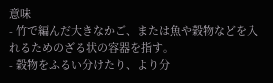意味
- 竹で編んだ大きなかご、または魚や穀物などを入れるためのざる状の容器を指す。
- 穀物をふるい分けたり、より分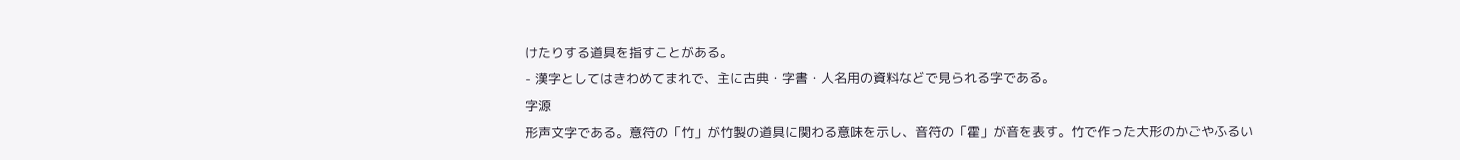けたりする道具を指すことがある。
- 漢字としてはきわめてまれで、主に古典・字書・人名用の資料などで見られる字である。
字源
形声文字である。意符の「竹」が竹製の道具に関わる意味を示し、音符の「霍」が音を表す。竹で作った大形のかごやふるい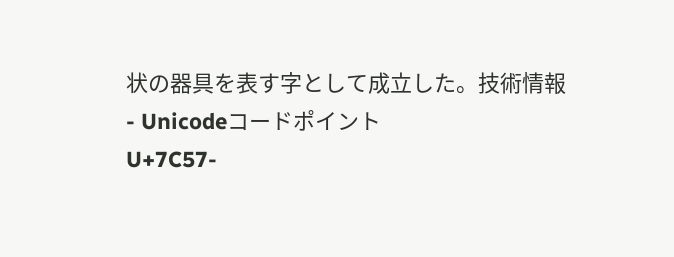状の器具を表す字として成立した。技術情報
- Unicodeコードポイント
U+7C57-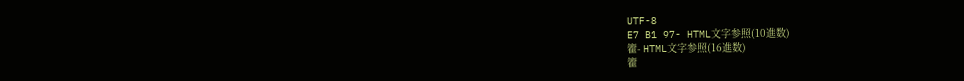UTF-8
E7 B1 97- HTML文字参照(10進数)
籗- HTML文字参照(16進数)
籗